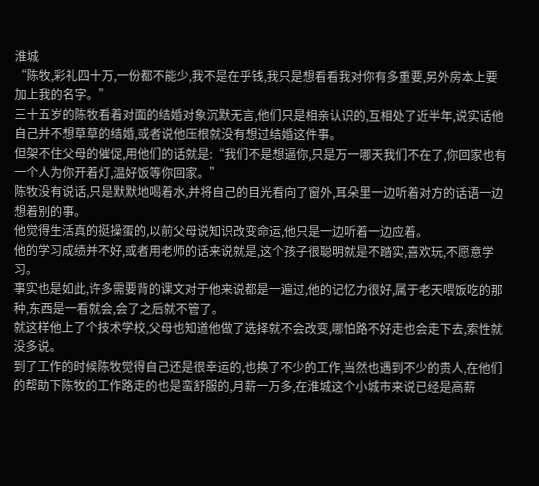淮城
“陈牧,彩礼四十万,一份都不能少,我不是在乎钱,我只是想看看我对你有多重要,另外房本上要加上我的名字。”
三十五岁的陈牧看着对面的结婚对象沉默无言,他们只是相亲认识的,互相处了近半年,说实话他自己并不想草草的结婚,或者说他压根就没有想过结婚这件事。
但架不住父母的催促,用他们的话就是:“我们不是想逼你,只是万一哪天我们不在了,你回家也有一个人为你开着灯,温好饭等你回家。”
陈牧没有说话,只是默默地喝着水,并将自己的目光看向了窗外,耳朵里一边听着对方的话语一边想着别的事。
他觉得生活真的挺操蛋的,以前父母说知识改变命运,他只是一边听着一边应着。
他的学习成绩并不好,或者用老师的话来说就是,这个孩子很聪明就是不踏实,喜欢玩,不愿意学习。
事实也是如此,许多需要背的课文对于他来说都是一遍过,他的记忆力很好,属于老天喂饭吃的那种,东西是一看就会,会了之后就不管了。
就这样他上了个技术学校,父母也知道他做了选择就不会改变,哪怕路不好走也会走下去,索性就没多说。
到了工作的时候陈牧觉得自己还是很幸运的,也换了不少的工作,当然也遇到不少的贵人,在他们的帮助下陈牧的工作路走的也是蛮舒服的,月薪一万多,在淮城这个小城市来说已经是高薪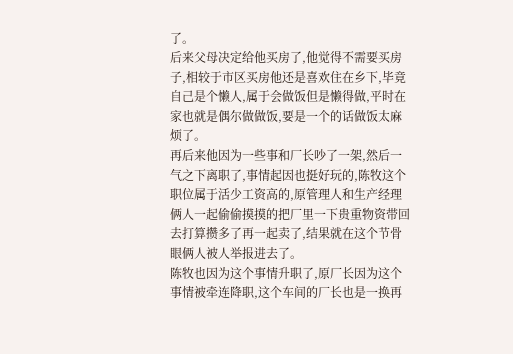了。
后来父母决定给他买房了,他觉得不需要买房子,相较于市区买房他还是喜欢住在乡下,毕竟自己是个懒人,属于会做饭但是懒得做,平时在家也就是偶尔做做饭,要是一个的话做饭太麻烦了。
再后来他因为一些事和厂长吵了一架,然后一气之下离职了,事情起因也挺好玩的,陈牧这个职位属于活少工资高的,原管理人和生产经理俩人一起偷偷摸摸的把厂里一下贵重物资带回去打算攒多了再一起卖了,结果就在这个节骨眼俩人被人举报进去了。
陈牧也因为这个事情升职了,原厂长因为这个事情被牵连降职,这个车间的厂长也是一换再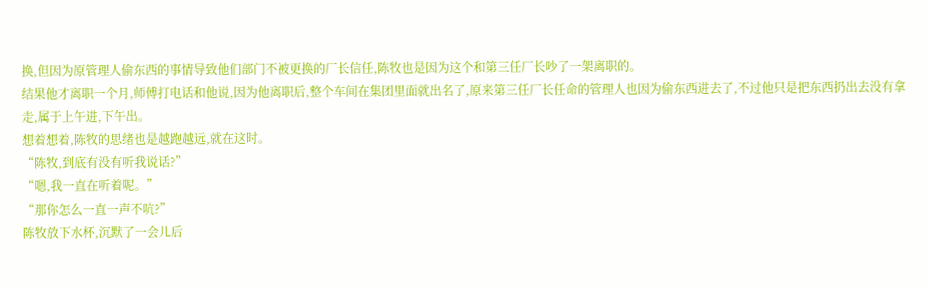换,但因为原管理人偷东西的事情导致他们部门不被更换的厂长信任,陈牧也是因为这个和第三任厂长吵了一架离职的。
结果他才离职一个月,师傅打电话和他说,因为他离职后,整个车间在集团里面就出名了,原来第三任厂长任命的管理人也因为偷东西进去了,不过他只是把东西扔出去没有拿走,属于上午进,下午出。
想着想着,陈牧的思绪也是越跑越远,就在这时。
“陈牧,到底有没有听我说话?”
“嗯,我一直在听着呢。”
“那你怎么一直一声不吭?”
陈牧放下水杯,沉默了一会儿后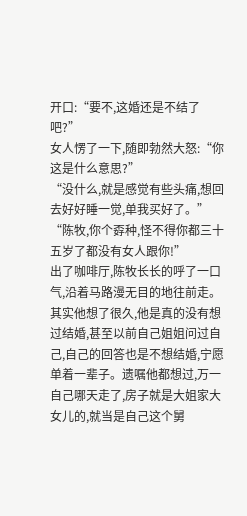开口:“要不,这婚还是不结了吧?”
女人愣了一下,随即勃然大怒:“你这是什么意思?”
“没什么,就是感觉有些头痛,想回去好好睡一觉,单我买好了。”
“陈牧,你个孬种,怪不得你都三十五岁了都没有女人跟你!”
出了咖啡厅,陈牧长长的呼了一口气,沿着马路漫无目的地往前走。
其实他想了很久,他是真的没有想过结婚,甚至以前自己姐姐问过自己,自己的回答也是不想结婚,宁愿单着一辈子。遗嘱他都想过,万一自己哪天走了,房子就是大姐家大女儿的,就当是自己这个舅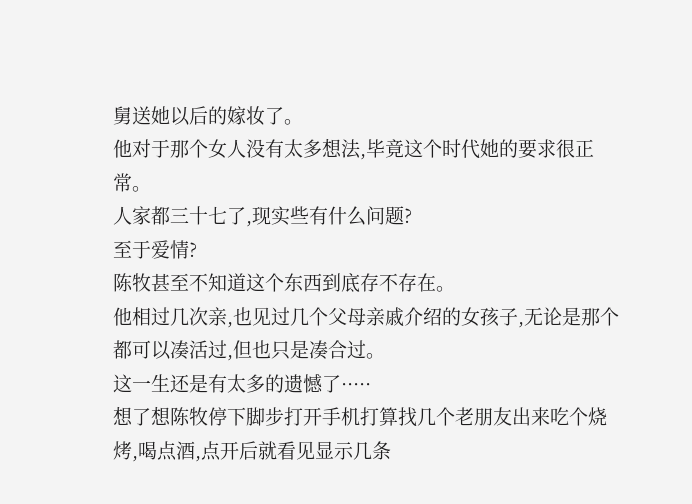舅送她以后的嫁妆了。
他对于那个女人没有太多想法,毕竟这个时代她的要求很正常。
人家都三十七了,现实些有什么问题?
至于爱情?
陈牧甚至不知道这个东西到底存不存在。
他相过几次亲,也见过几个父母亲戚介绍的女孩子,无论是那个都可以凑活过,但也只是凑合过。
这一生还是有太多的遗憾了·····
想了想陈牧停下脚步打开手机打算找几个老朋友出来吃个烧烤,喝点酒,点开后就看见显示几条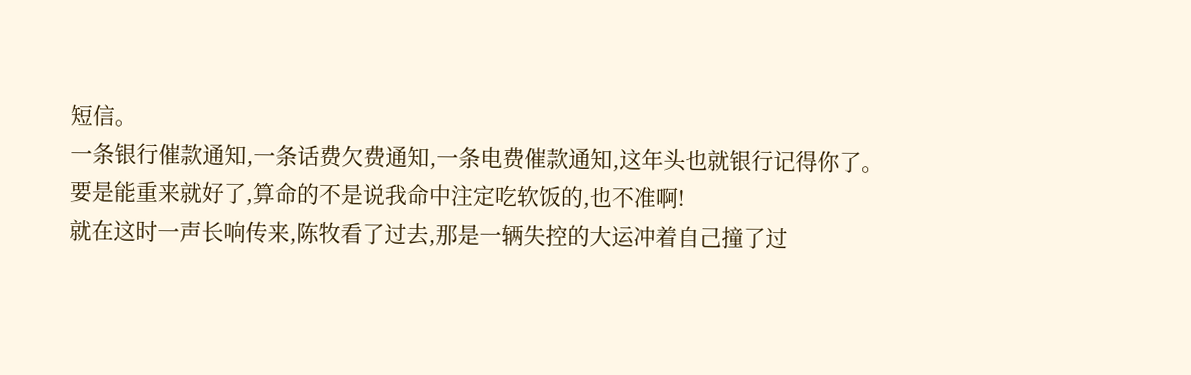短信。
一条银行催款通知,一条话费欠费通知,一条电费催款通知,这年头也就银行记得你了。
要是能重来就好了,算命的不是说我命中注定吃软饭的,也不准啊!
就在这时一声长响传来,陈牧看了过去,那是一辆失控的大运冲着自己撞了过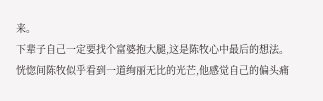来。
下辈子自己一定要找个富婆抱大腿,这是陈牧心中最后的想法。
恍惚间陈牧似乎看到一道绚丽无比的光芒,他感觉自己的偏头痛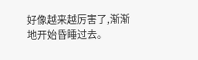好像越来越厉害了,渐渐地开始昏睡过去。